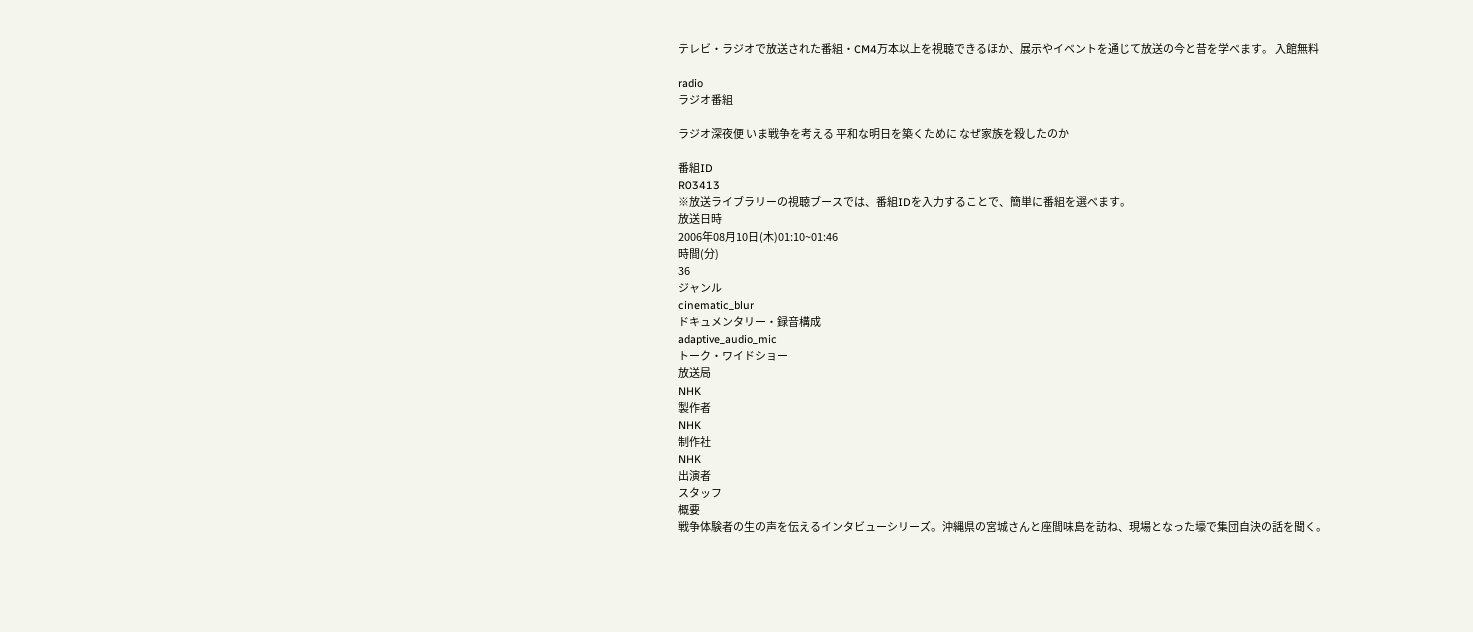テレビ・ラジオで放送された番組・CM4万本以上を視聴できるほか、展示やイベントを通じて放送の今と昔を学べます。 入館無料

radio
ラジオ番組

ラジオ深夜便 いま戦争を考える 平和な明日を築くために なぜ家族を殺したのか

番組ID
R03413
※放送ライブラリーの視聴ブースでは、番組IDを入力することで、簡単に番組を選べます。
放送日時
2006年08月10日(木)01:10~01:46
時間(分)
36
ジャンル
cinematic_blur
ドキュメンタリー・録音構成
adaptive_audio_mic
トーク・ワイドショー
放送局
NHK
製作者
NHK
制作社
NHK
出演者
スタッフ
概要
戦争体験者の生の声を伝えるインタビューシリーズ。沖縄県の宮城さんと座間味島を訪ね、現場となった壕で集団自決の話を聞く。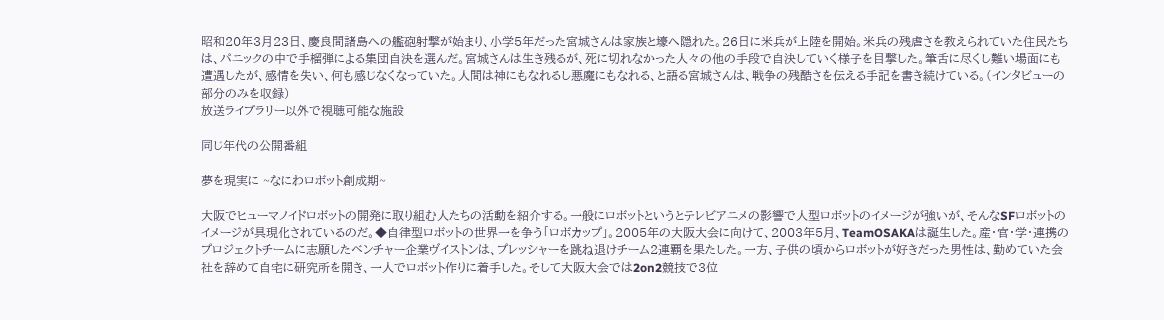昭和20年3月23日、慶良間諸島への艦砲射撃が始まり、小学5年だった宮城さんは家族と壕へ隠れた。26日に米兵が上陸を開始。米兵の残虐さを教えられていた住民たちは、パニックの中で手榴弾による集団自決を選んだ。宮城さんは生き残るが、死に切れなかった人々の他の手段で自決していく様子を目撃した。筆舌に尽くし難い場面にも遭遇したが、感情を失い、何も感じなくなっていた。人間は神にもなれるし悪魔にもなれる、と語る宮城さんは、戦争の残酷さを伝える手記を書き続けている。(インタビューの部分のみを収録)
放送ライブラリー以外で視聴可能な施設

同じ年代の公開番組

夢を現実に ~なにわロボット創成期~

大阪でヒューマノイドロボットの開発に取り組む人たちの活動を紹介する。一般にロボットというとテレビアニメの影響で人型ロボットのイメージが強いが、そんなSFロボットのイメージが具現化されているのだ。◆自律型ロボットの世界一を争う「ロボカップ」。2005年の大阪大会に向けて、2003年5月、TeamOSAKAは誕生した。産・官・学・連携のプロジェクトチームに志願したベンチャー企業ヴイストンは、プレッシャーを跳ね退けチーム2連覇を果たした。一方、子供の頃からロボットが好きだった男性は、勤めていた会社を辞めて自宅に研究所を開き、一人でロボット作りに着手した。そして大阪大会では2on2競技で3位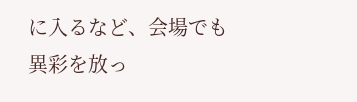に入るなど、会場でも異彩を放っ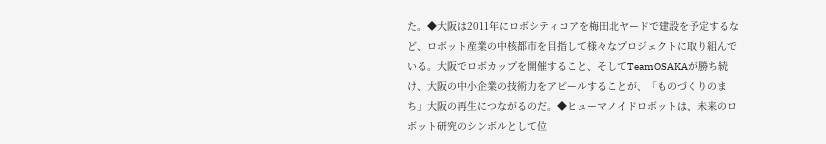た。◆大阪は2011年にロボシティコアを梅田北ヤードで建設を予定するなど、ロボット産業の中核都市を目指して様々なプロジェクトに取り組んでいる。大阪でロボカップを開催すること、そしてTeamOSAKAが勝ち続け、大阪の中小企業の技術力をアピールすることが、「ものづくりのまち」大阪の再生につながるのだ。◆ヒューマノイドロボットは、未来のロボット研究のシンボルとして位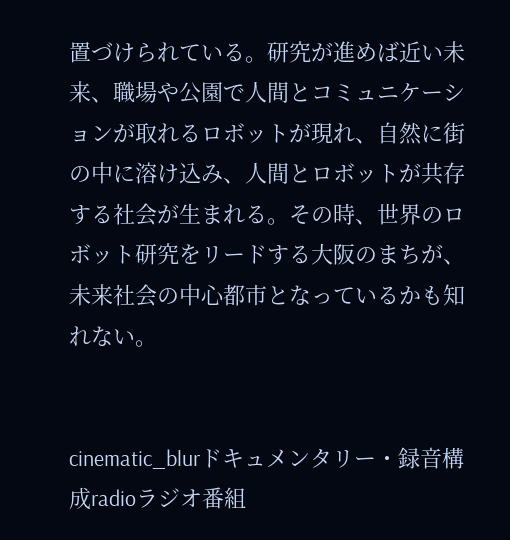置づけられている。研究が進めば近い未来、職場や公園で人間とコミュニケーションが取れるロボットが現れ、自然に街の中に溶け込み、人間とロボットが共存する社会が生まれる。その時、世界のロボット研究をリードする大阪のまちが、未来社会の中心都市となっているかも知れない。


cinematic_blurドキュメンタリー・録音構成radioラジオ番組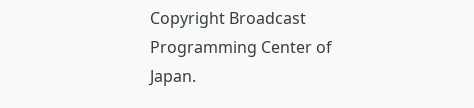Copyright Broadcast Programming Center of Japan.